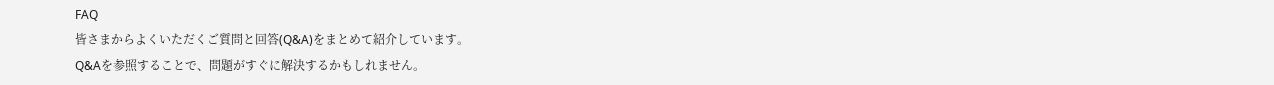FAQ
皆さまからよくいただくご質問と回答(Q&A)をまとめて紹介しています。
Q&Aを参照することで、問題がすぐに解決するかもしれません。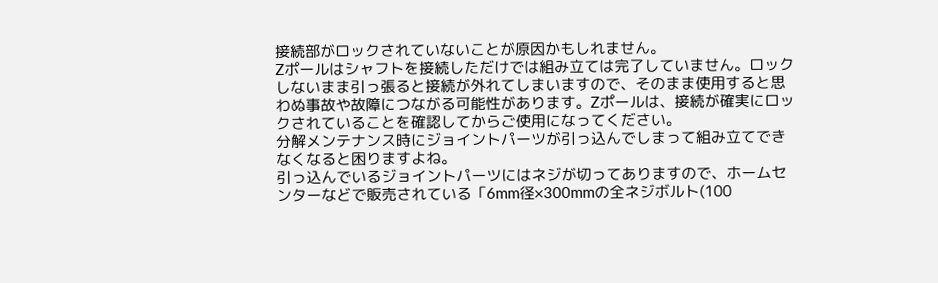接続部がロックされていないことが原因かもしれません。
Zポールはシャフトを接続しただけでは組み立ては完了していません。ロックしないまま引っ張ると接続が外れてしまいますので、そのまま使用すると思わぬ事故や故障につながる可能性があります。Zポールは、接続が確実にロックされていることを確認してからご使用になってください。
分解メンテナンス時にジョイントパーツが引っ込んでしまって組み立てできなくなると困りますよね。
引っ込んでいるジョイントパーツにはネジが切ってありますので、ホームセンターなどで販売されている「6mm径×300mmの全ネジボルト(100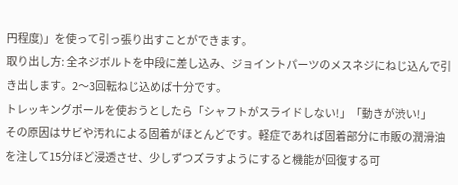円程度)」を使って引っ張り出すことができます。
取り出し方: 全ネジボルトを中段に差し込み、ジョイントパーツのメスネジにねじ込んで引き出します。2〜3回転ねじ込めば十分です。
トレッキングポールを使おうとしたら「シャフトがスライドしない!」「動きが渋い!」
その原因はサビや汚れによる固着がほとんどです。軽症であれば固着部分に市販の潤滑油を注して15分ほど浸透させ、少しずつズラすようにすると機能が回復する可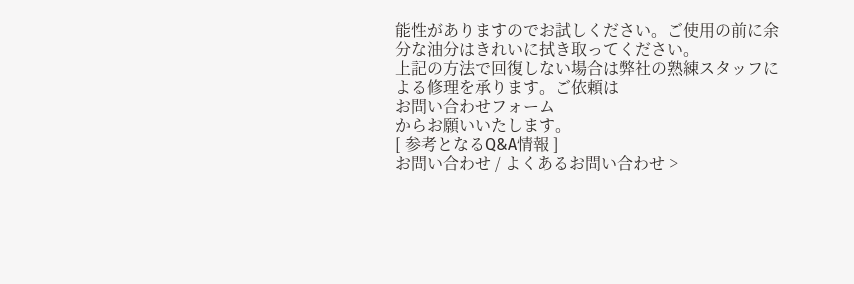能性がありますのでお試しください。ご使用の前に余分な油分はきれいに拭き取ってください。
上記の方法で回復しない場合は弊社の熟練スタッフによる修理を承ります。ご依頼は
お問い合わせフォーム
からお願いいたします。
[ 参考となるQ&A情報 ]
お問い合わせ / よくあるお問い合わせ >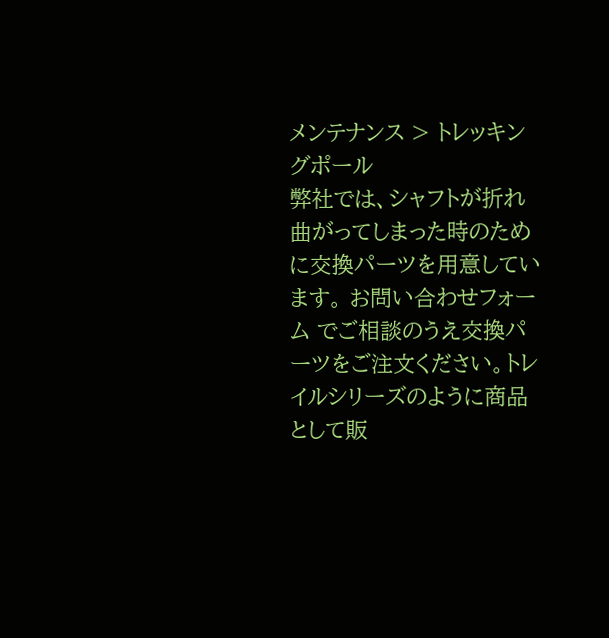メンテナンス > トレッキングポール
弊社では、シャフトが折れ曲がってしまった時のために交換パーツを用意しています。 お問い合わせフォーム でご相談のうえ交換パーツをご注文ください。トレイルシリーズのように商品として販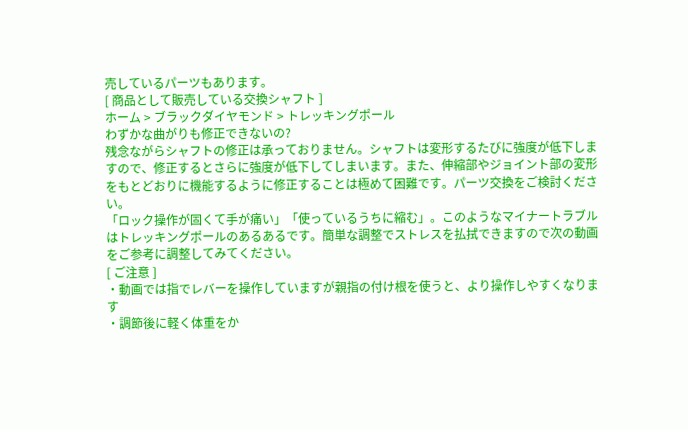売しているパーツもあります。
[ 商品として販売している交換シャフト ]
ホーム > ブラックダイヤモンド > トレッキングポール
わずかな曲がりも修正できないの?
残念ながらシャフトの修正は承っておりません。シャフトは変形するたびに強度が低下しますので、修正するとさらに強度が低下してしまいます。また、伸縮部やジョイント部の変形をもとどおりに機能するように修正することは極めて困難です。パーツ交換をご検討ください。
「ロック操作が固くて手が痛い」「使っているうちに縮む」。このようなマイナートラブルはトレッキングポールのあるあるです。簡単な調整でストレスを払拭できますので次の動画をご参考に調整してみてください。
[ ご注意 ]
・動画では指でレバーを操作していますが親指の付け根を使うと、より操作しやすくなります
・調節後に軽く体重をか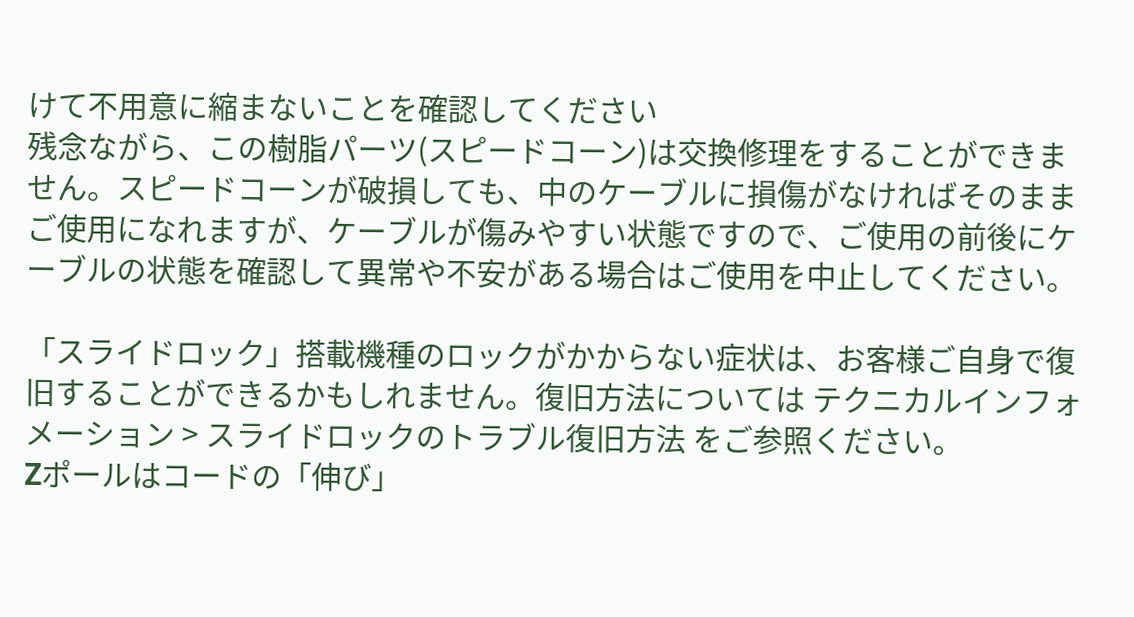けて不用意に縮まないことを確認してください
残念ながら、この樹脂パーツ(スピードコーン)は交換修理をすることができません。スピードコーンが破損しても、中のケーブルに損傷がなければそのままご使用になれますが、ケーブルが傷みやすい状態ですので、ご使用の前後にケーブルの状態を確認して異常や不安がある場合はご使用を中止してください。

「スライドロック」搭載機種のロックがかからない症状は、お客様ご自身で復旧することができるかもしれません。復旧方法については テクニカルインフォメーション > スライドロックのトラブル復旧方法 をご参照ください。
Zポールはコードの「伸び」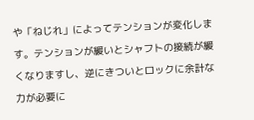や「ねじれ」によってテンションが変化します。テンションが緩いとシャフトの接続が緩くなりますし、逆にきついとロックに余計な力が必要に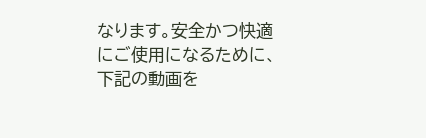なります。安全かつ快適にご使用になるために、下記の動画を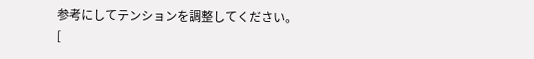参考にしてテンションを調整してください。
[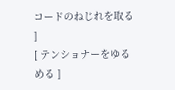コードのねじれを取る ]
[ テンショナーをゆるめる ]